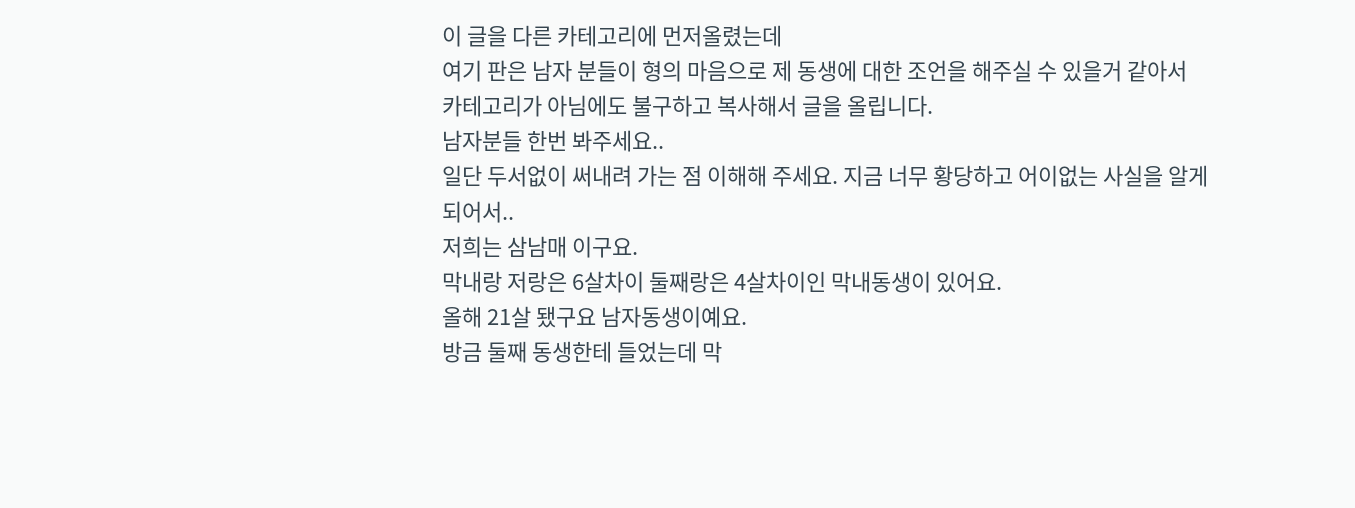이 글을 다른 카테고리에 먼저올렸는데
여기 판은 남자 분들이 형의 마음으로 제 동생에 대한 조언을 해주실 수 있을거 같아서
카테고리가 아님에도 불구하고 복사해서 글을 올립니다.
남자분들 한번 봐주세요..
일단 두서없이 써내려 가는 점 이해해 주세요. 지금 너무 황당하고 어이없는 사실을 알게되어서..
저희는 삼남매 이구요.
막내랑 저랑은 6살차이 둘째랑은 4살차이인 막내동생이 있어요.
올해 21살 됐구요 남자동생이예요.
방금 둘째 동생한테 들었는데 막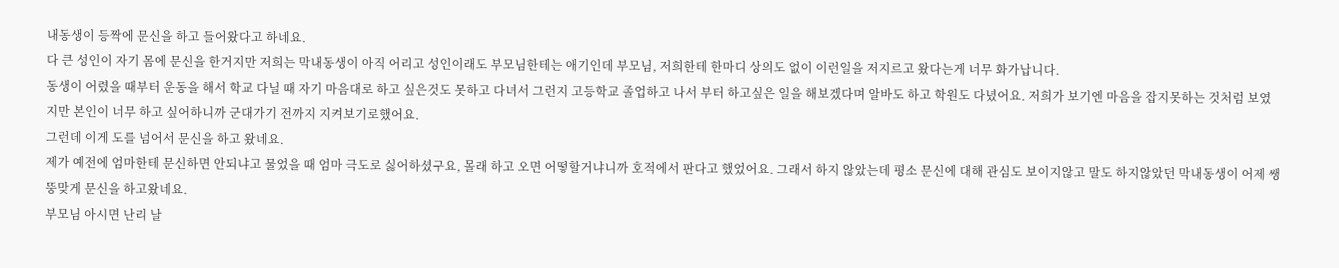내동생이 등짝에 문신을 하고 들어왔다고 하네요.
다 큰 성인이 자기 몸에 문신을 한거지만 저희는 막내동생이 아직 어리고 성인이래도 부모님한테는 애기인데 부모님, 저희한테 한마디 상의도 없이 이런일을 저지르고 왔다는게 너무 화가납니다.
동생이 어렸을 때부터 운동을 해서 학교 다닐 때 자기 마음대로 하고 싶은것도 못하고 다녀서 그런지 고등학교 졸업하고 나서 부터 하고싶은 일을 해보겠다며 알바도 하고 학원도 다녔어요. 저희가 보기엔 마음을 잡지못하는 것처럼 보였지만 본인이 너무 하고 싶어하니까 군대가기 전까지 지켜보기로했어요.
그런데 이게 도를 넘어서 문신을 하고 왔네요.
제가 예전에 엄마한테 문신하면 안되냐고 물었을 때 엄마 극도로 싫어하셨구요, 몰래 하고 오면 어떻할거냐니까 호적에서 판다고 했었어요. 그래서 하지 않았는데 평소 문신에 대해 관심도 보이지않고 말도 하지않았던 막내동생이 어제 쌩뚱맞게 문신을 하고왔네요.
부모님 아시면 난리 날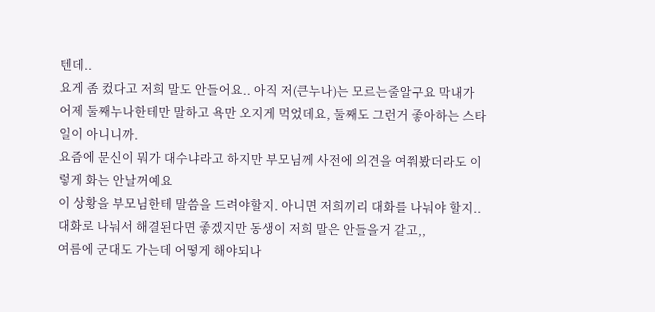텐데..
요게 좀 컸다고 저희 말도 안들어요.. 아직 저(큰누나)는 모르는줄알구요 막내가
어제 둘째누나한테만 말하고 욕만 오지게 먹었데요, 둘째도 그런거 좋아하는 스타일이 아니니까.
요즘에 문신이 뭐가 대수냐라고 하지만 부모님께 사전에 의견을 여쭤봤더라도 이렇게 화는 안날꺼예요
이 상황을 부모님한테 말씀을 드려야할지. 아니면 저희끼리 대화를 나눠야 할지..
대화로 나눠서 해결된다면 좋겠지만 동생이 저희 말은 안들을거 같고,,
여름에 군대도 가는데 어떻게 해야되나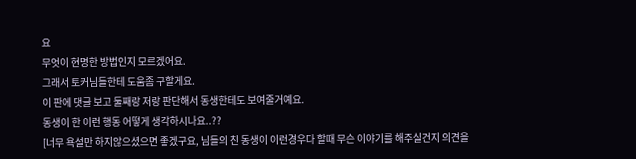요
무엇이 현명한 방법인지 모르겠어요.
그래서 토커님들한테 도움좀 구할게요.
이 판에 댓글 보고 둘째랑 저랑 판단해서 동생한테도 보여줄거예요.
동생이 한 이런 행동 어떻게 생각하시나요..??
[너무 욕설만 하지않으셨으면 좋겠구요, 님들의 친 동생이 이런경우다 할때 무슨 이야기를 해주실건지 의견을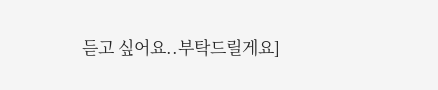듣고 싶어요..부탁드릴게요]